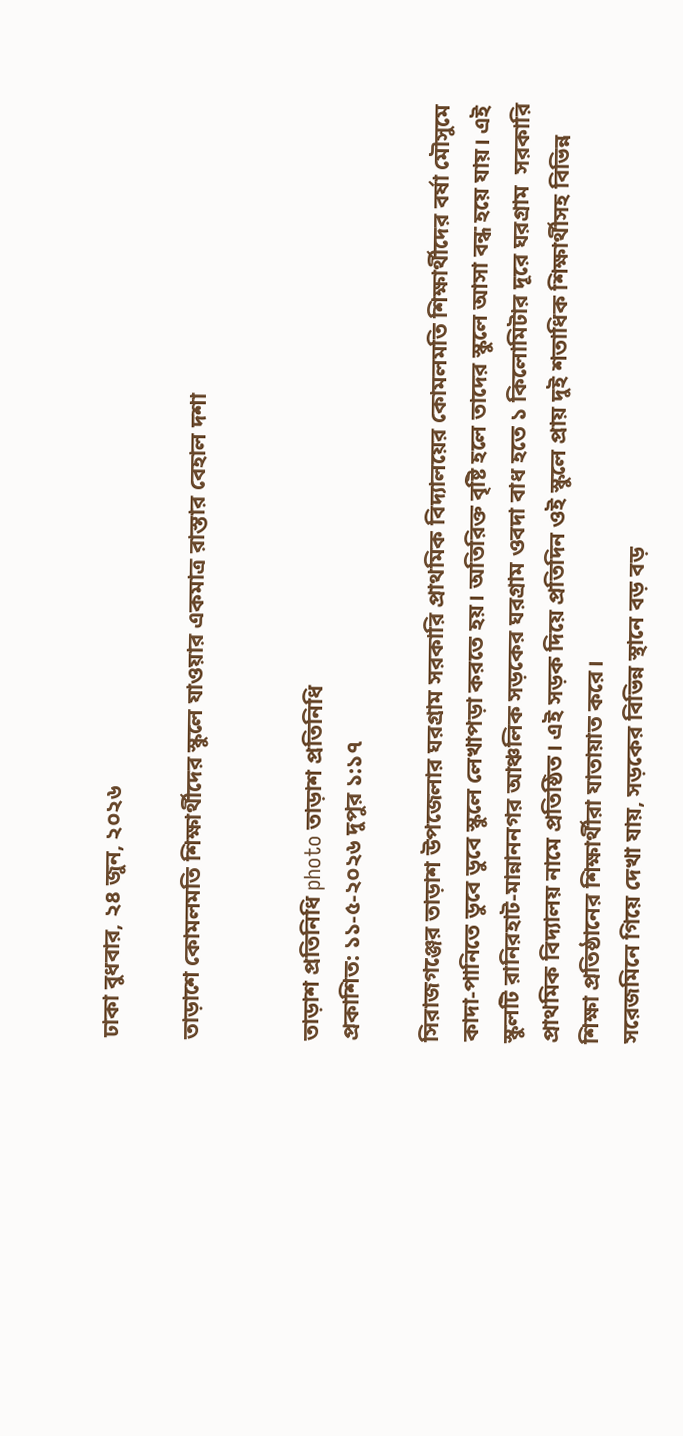ঢাকা বুধবার, ২৪ জুন, ২০২৬

তাড়াশে কোমলমতি শিক্ষার্থীদের স্কুলে যাওয়ার একমাত্র রাস্তার বেহাল দশা


তাড়াশ প্রতিনিধি photo তাড়াশ প্রতিনিধি
প্রকাশিত: ১১-৫-২০২৬ দুপুর ১:১৭

সিরাজগঞ্জের তাড়াশ উপজেলার ঘরগ্রাম সরকারি প্রাথমিক বিদ্যালয়ের কোমলমতি শিক্ষার্থীদের বর্ষা মৌসুমে কাদা-পানিতে ডুবে ডুবে স্কুলে লেখাপড়া করতে হয়। অতিরিক্ত বৃষ্টি হলে তাদের স্কুলে আসা বন্ধ হয়ে যায়। এই  স্কুলটি রানিরহাট-মান্নাননগর আঞ্চলিক সড়কের ঘরগ্রাম ওবদা বাধ হতে ১ কিলোমিটার দূরে ঘরগ্রাম  সরকারি প্রাথমিক বিদ্যালয় নামে প্রতিষ্ঠিত। এই সড়ক দিয়ে প্রতিদিন ওই স্কুলে প্রায় দুই শতাধিক শিক্ষার্থীসহ বিভিন্ন শিক্ষা প্রতিষ্ঠানের শিক্ষার্থীরা যাতায়াত করে।
সরেজমিনে গিয়ে দেখা যায়, সড়কের বিভিন্ন স্থানে বড় বড়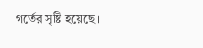গর্তের সৃষ্টি হয়েছে।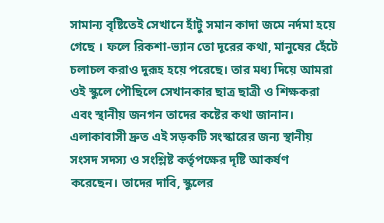সামান্য বৃষ্টিতেই সেখানে হাঁটু সমান কাদা জমে নর্দমা হয়ে গেছে । ফলে রিকশা-ভ্যান তো দূরের কথা, মানুষের হেঁটে চলাচল করাও দুরূহ হয়ে পরেছে। তার মধ্য দিয়ে আমরা ওই স্কুলে পৌছিলে সেখানকার ছাত্র ছাত্রী ও শিক্ষকরা এবং স্থানীয় জনগন তাদের কষ্টের কথা জানান। এলাকাবাসী দ্রুত এই সড়কটি সংস্কারের জন্য স্থানীয় সংসদ সদস্য ও সংশ্লিষ্ট কর্তৃপক্ষের দৃষ্টি আকর্ষণ করেছেন। তাদের দাবি, স্কুলের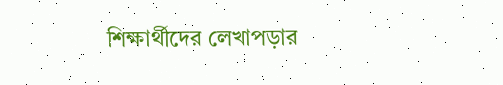শিক্ষার্থীদের লেখাপড়ার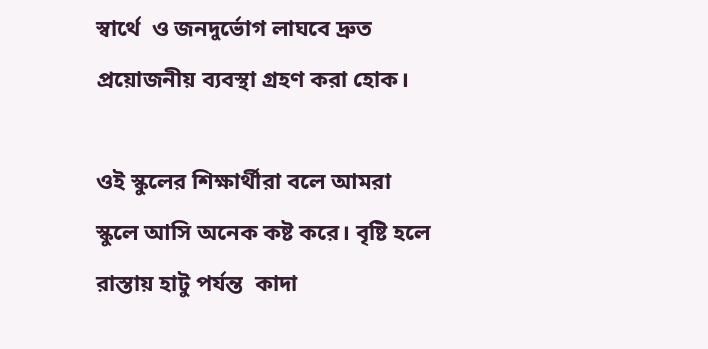স্বার্থে  ও জনদুর্ভোগ লাঘবে দ্রুত প্রয়োজনীয় ব্যবস্থা গ্রহণ করা হোক।

ওই স্কুলের শিক্ষার্থীরা বলে আমরা স্কুলে আসি অনেক কষ্ট করে। বৃষ্টি হলে রাস্তায় হাটু পর্যন্ত  কাদা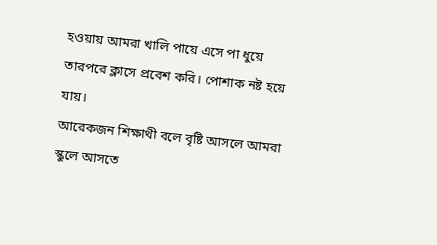হওয়ায় আমরা খালি পায়ে এসে পা ধুয়ে তারপরে ক্লাসে প্রবেশ করি। পোশাক নষ্ট হয়ে যায়।
আরেকজন শিক্ষাথী বলে বৃষ্টি আসলে আমরা স্কুলে আসতে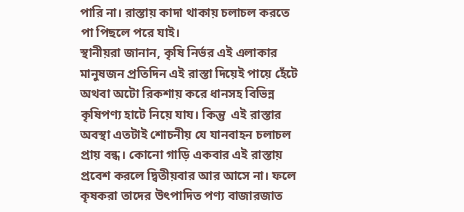পারি না। রাস্তায় কাদা থাকায় চলাচল করতে পা পিছলে পরে যাই।
স্থানীয়রা জানান, কৃষি নির্ভর এই এলাকার মানুষজন প্রতিদিন এই রাস্তা দিয়েই পায়ে হেঁটে অথবা অটো রিকশায় করে ধানসহ বিভিন্ন কৃষিপণ্য হাটে নিয়ে যায। কিন্তু  এই রাস্তার অবস্থা এতটাই শোচনীয় যে যানবাহন চলাচল প্রায় বন্ধ। কোনো গাড়ি একবার এই রাস্তায় প্রবেশ করলে দ্বিতীয়বার আর আসে না। ফলে কৃষকরা তাদের উৎপাদিত পণ্য বাজারজাত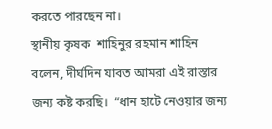করতে পারছেন না।
স্থানীয় কৃষক  শাহিনুর রহমান শাহিন  বলেন, দীর্ঘদিন যাবত আমরা এই রাস্তার জন্য কষ্ট করছি।  “ধান হাটে নেওয়ার জন্য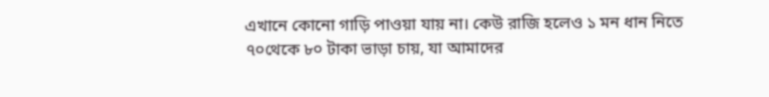এখানে কোনো গাড়ি পাওয়া যায় না। কেউ রাজি হলেও ১ মন ধান নিতে ৭০থেকে ৮০ টাকা ভাড়া চায়, যা আমাদের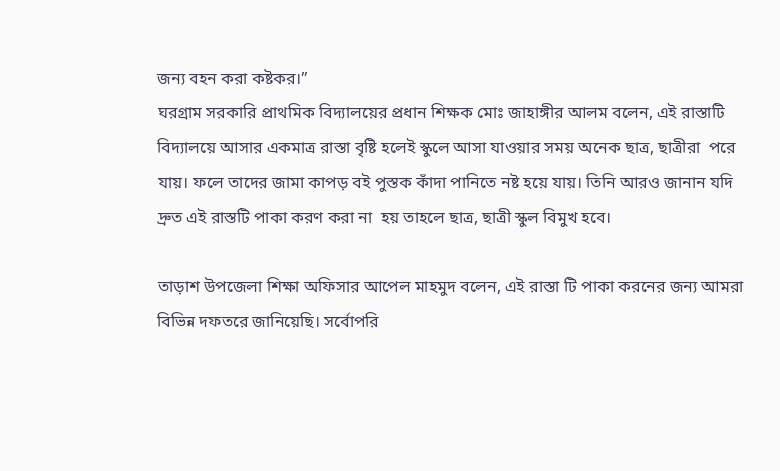জন্য বহন করা কষ্টকর।”
ঘরগ্রাম সরকারি প্রাথমিক বিদ্যালয়ের প্রধান শিক্ষক মোঃ জাহাঙ্গীর আলম বলেন, এই রাস্তাটি বিদ্যালয়ে আসার একমাত্র রাস্তা বৃষ্টি হলেই স্কুলে আসা যাওয়ার সময় অনেক ছাত্র, ছাত্রীরা  পরে যায়। ফলে তাদের জামা কাপড় বই পুস্তক কাঁদা পানিতে নষ্ট হয়ে যায়। তিনি আরও জানান যদি দ্রুত এই রাস্তটি পাকা করণ করা না  হয় তাহলে ছাত্র, ছাত্রী স্কুল বিমুখ হবে।

তাড়াশ উপজেলা শিক্ষা অফিসার আপেল মাহমুদ বলেন, এই রাস্তা টি পাকা করনের জন্য আমরা বিভিন্ন দফতরে জানিয়েছি। সর্বোপরি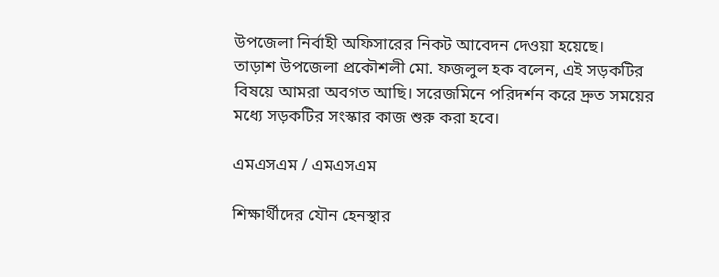উপজেলা নির্বাহী অফিসারের নিকট আবেদন দেওয়া হয়েছে।
তাড়াশ উপজেলা প্রকৌশলী মো. ফজলুল হক বলেন, এই সড়কটির বিষয়ে আমরা অবগত আছি। সরেজমিনে পরিদর্শন করে দ্রুত সময়ের মধ্যে সড়কটির সংস্কার কাজ শুরু করা হবে।

এমএসএম / এমএসএম

শিক্ষার্থীদের যৌন হেনস্থার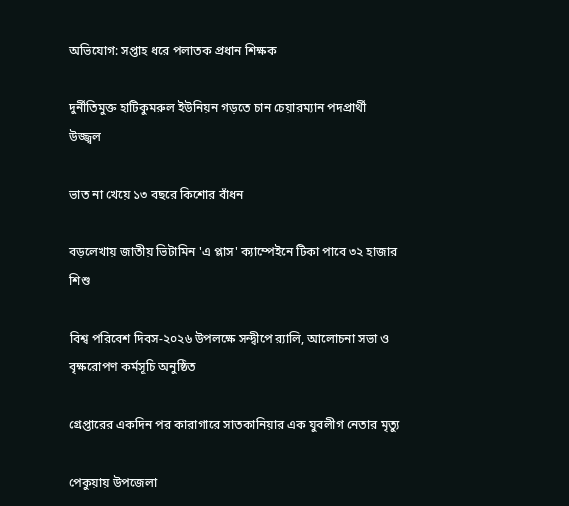অভিযোগ: সপ্তাহ ধরে পলাতক প্রধান শিক্ষক

দুর্নীতিমুক্ত হাটিকুমরুল ইউনিয়ন গড়তে চান চেয়ারম্যান পদপ্রার্থী উজ্জ্বল

ভাত না খেয়ে ১৩ বছরে কিশোর বাঁধন

বড়লেখায় জাতীয় ভিটামিন 'এ প্লাস' ক্যাম্পেইনে টিকা পাবে ৩২ হাজার শিশু

বিশ্ব পরিবেশ দিবস-২০২৬ উপলক্ষে সন্দ্বীপে র‍্যালি, আলোচনা সভা ও বৃক্ষরোপণ কর্মসূচি অনুষ্ঠিত

গ্রেপ্তারের একদিন পর কারাগারে সাতকানিয়ার এক যুবলীগ নেতার মৃত্যু

পেকুয়ায় উপজেলা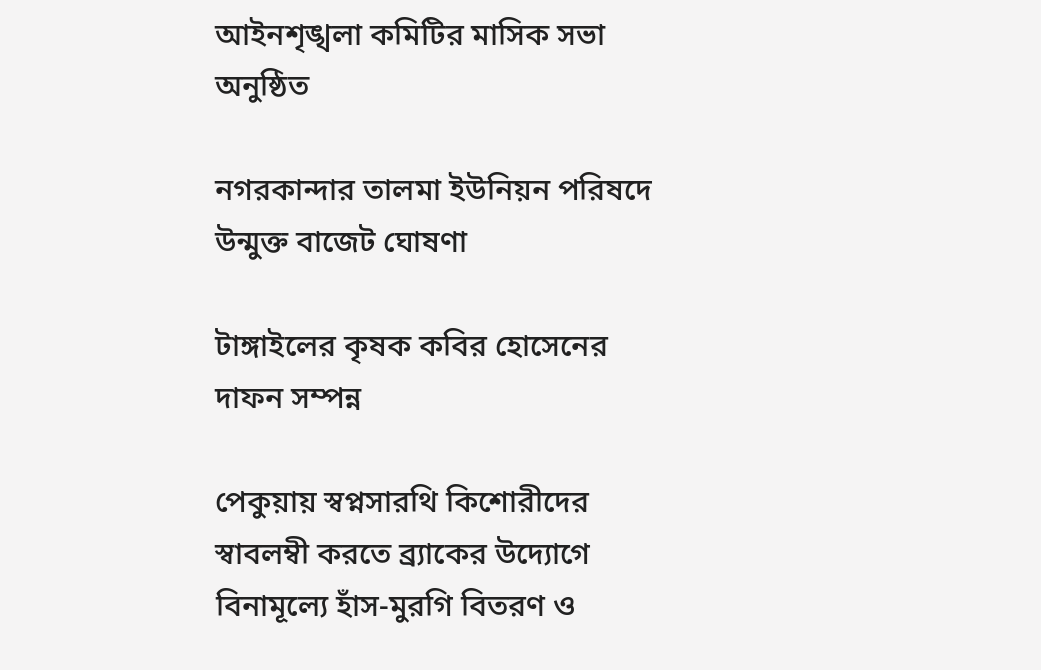আইনশৃঙ্খলা কমিটির মাসিক সভা অনুষ্ঠিত

নগরকান্দার তালমা ইউনিয়ন পরিষদে উন্মুক্ত বাজেট ঘোষণা

টাঙ্গাইলের কৃষক কবির হোসেনের দাফন সম্পন্ন

পেকুয়ায় স্বপ্নসারথি কিশোরীদের স্বাবলম্বী করতে ব্র্যাকের উদ্যোগে বিনামূল্যে হাঁস-মুরগি বিতরণ ও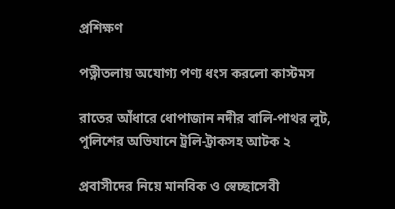প্রশিক্ষণ

পত্নীতলায় অযোগ্য পণ্য ধংস করলো কাস্টমস

রাতের আঁধারে ধোপাজান নদীর বালি-পাথর লুট, পুলিশের অভিযানে ট্রলি-ট্রাকসহ আটক ২

প্রবাসীদের নিয়ে মানবিক ও স্বেচ্ছাসেবী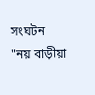সংঘটন "নয় বাড়ীয়া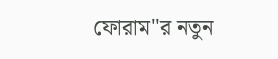ফোরাম"র নতুন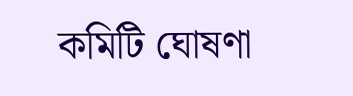কমিটি ঘোষণা